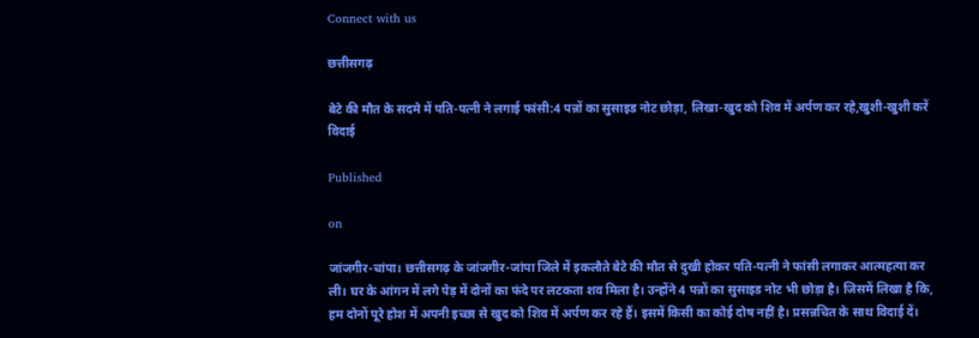Connect with us

छत्तीसगढ़

बेटे की मौत के सदमे में पति-पत्नी ने लगाई फांसी:4 पन्नों का सुसाइड नोट छोड़ा, लिखा-खुद को शिव में अर्पण कर रहे,खुशी-खुशी करें विदाई

Published

on

जांजगीर-चांपा। छत्तीसगढ़ के जांजगीर-जांपा जिले में इकलौते बेटे की मौत से दुखी होकर पति-पत्नी ने फांसी लगाकर आत्महत्या कर ली। घर के आंगन में लगे पेड़ में दोनों का फंदे पर लटकता शव मिला है। उन्होंने 4 पन्नों का सुसाइड नोट भी छोड़ा है। जिसमें लिखा है कि, हम दोनों पूरे होश में अपनी इच्छा से खुद को शिव में अर्पण कर रहे हैं। इसमें किसी का कोई दोष नहीं है। प्रसन्नचित के साथ विदाई दें।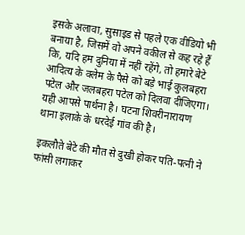इसके अलावा, सुसाइड से पहले एक वीडियो भी बनाया है, जिसमें वो अपने वकील से कह रहे हैं कि, यदि हम दुनिया में नहीं रहेंगे, तो हमारे बेटे आदित्य के क्लेम के पैसे को बड़े भाई कुलबहरा पटेल और जलबहरा पटेल को दिलवा दीजिएगा। यही आपसे पार्थना है। घटना शिवरीनारायण थाना इलाके के धरदेई गांव की है।

इकलौते बेटे की मौत से दुखी होकर पति-पत्नी ने फांसी लगाकर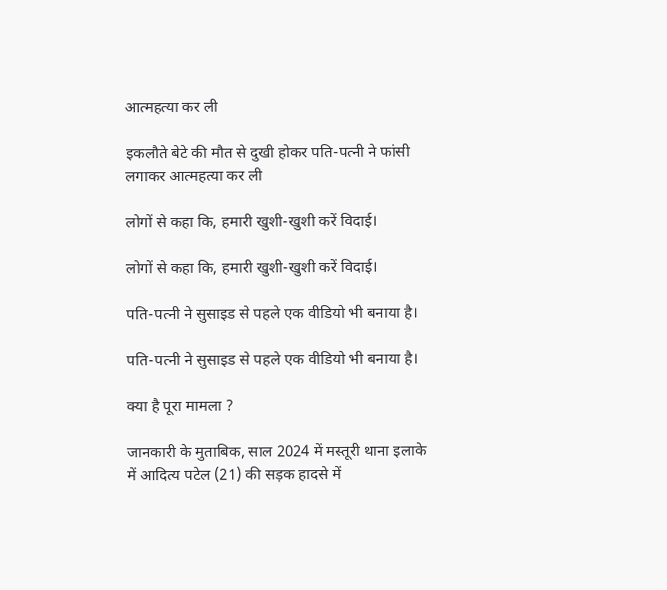आत्महत्या कर ली

इकलौते बेटे की मौत से दुखी होकर पति-पत्नी ने फांसी लगाकर आत्महत्या कर ली

लोगों से कहा कि, हमारी खुशी-खुशी करें विदाई।

लोगों से कहा कि, हमारी खुशी-खुशी करें विदाई।

पति-पत्नी ने सुसाइड से पहले एक वीडियो भी बनाया है।

पति-पत्नी ने सुसाइड से पहले एक वीडियो भी बनाया है।

क्या है पूरा मामला ?

जानकारी के मुताबिक, साल 2024 में मस्तूरी थाना इलाके में आदित्य पटेल (21) की सड़क हादसे में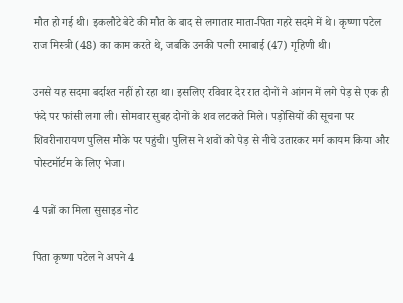मौत हो गई थी। इकलौटे बेटे की मौत के बाद से लगातार माता-पिता गहरे सदमे में थे। कृष्णा पटेल राज मिस्त्री (48) का काम करते थे, जबकि उनकी पत्नी रमाबाई (47) गृहिणी थी।

उनसे यह सदमा बर्दाश्त नहीं हो रहा था। इसलिए रविवार देर रात दोनों ने आंगन में लगे पेड़ से एक ही फंदे पर फांसी लगा ली। सोमवार सुबह दोनों के शव लटकते मिले। पड़ोसियों की सूचना पर शिवरीनारायण पुलिस मौके पर पहुंची। पुलिस ने शवों को पेड़ से नीचे उतारकर मर्ग कायम किया और पोस्टमॉर्टम के लिए भेजा।

4 पन्नों का मिला सुसाइड नोट

पिता कृष्णा पटेल ने अपने 4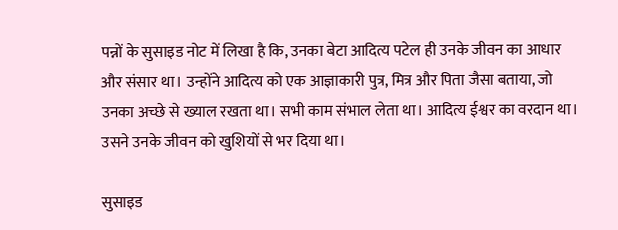पन्नों के सुसाइड नोट में लिखा है कि, उनका बेटा आदित्य पटेल ही उनके जीवन का आधार और संसार था। उन्होंने आदित्य को एक आज्ञाकारी पुत्र, मित्र और पिता जैसा बताया, जो उनका अच्छे से ख्याल रखता था। सभी काम संभाल लेता था। आदित्य ईश्वर का वरदान था। उसने उनके जीवन को खुशियों से भर दिया था।

सुसाइड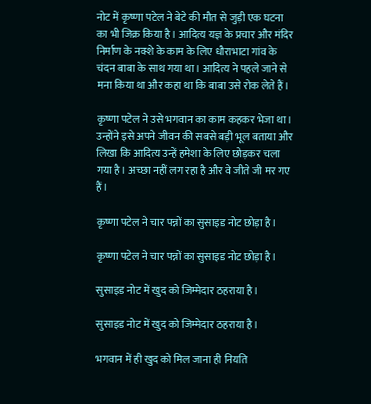नोट में कृष्णा पटेल ने बेटे की मौत से जुड़ी एक घटना का भी जिक्र किया है। आदित्य यज्ञ के प्रचार और मंदिर निर्माण के नक्शे के काम के लिए धौराभाटा गांव के चंदन बाबा के साथ गया था। आदित्य ने पहले जाने से मना किया था और कहा था कि बाबा उसे रोक लेते हैं।

कृष्णा पटेल ने उसे भगवान का काम कहकर भेजा था। उन्होंने इसे अपने जीवन की सबसे बड़ी भूल बताया और लिखा कि आदित्य उन्हें हमेशा के लिए छोड़कर चला गया है। अच्छा नहीं लग रहा है और वे जीते जी मर गए हैं।

कृष्णा पटेल ने चार पन्नों का सुसाइड नोट छोड़ा है।

कृष्णा पटेल ने चार पन्नों का सुसाइड नोट छोड़ा है।

सुसाइड नोट में खुद को जिम्मेदार ठहराया है।

सुसाइड नोट में खुद को जिम्मेदार ठहराया है।

भगवान में ही खुद को मिल जाना ही नियति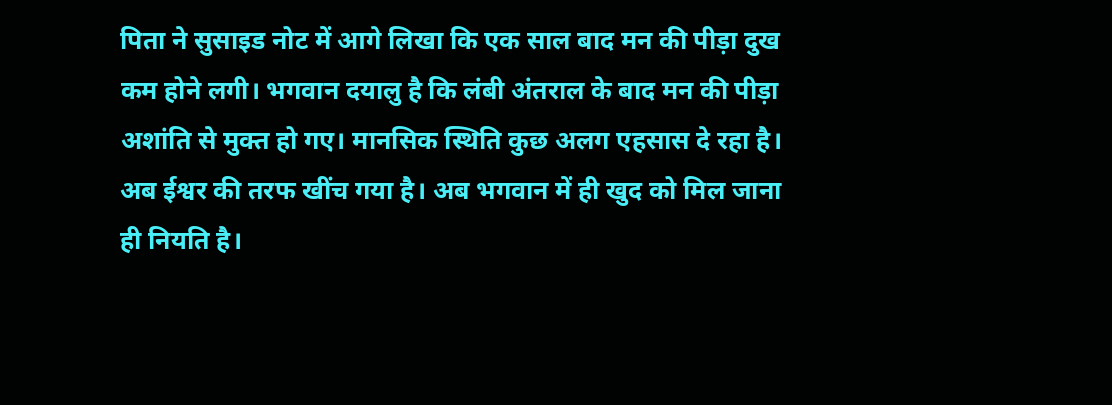पिता ने सुसाइड नोट में आगे लिखा कि एक साल बाद मन की पीड़ा दुख कम होने लगी। भगवान दयालु है कि लंबी अंतराल के बाद मन की पीड़ा अशांति से मुक्त हो गए। मानसिक स्थिति कुछ अलग एहसास दे रहा है। अब ईश्वर की तरफ खींच गया है। अब भगवान में ही खुद को मिल जाना ही नियति है।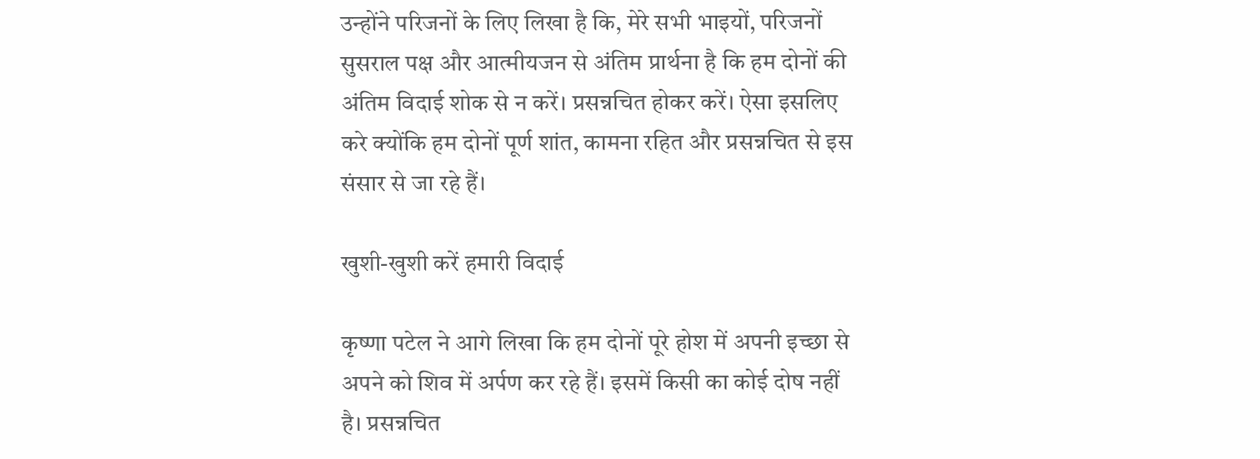उन्होंने परिजनों के लिए लिखा है कि, मेरे सभी भाइयों, परिजनों सुसराल पक्ष और आत्मीयजन से अंतिम प्रार्थना है कि हम दोनों की अंतिम विदाई शोक से न करें। प्रसन्नचित होकर करें। ऐसा इसलिए करे क्योंकि हम दोनों पूर्ण शांत, कामना रहित और प्रसन्नचित से इस संसार से जा रहे हैं।

खुशी-खुशी करें हमारी विदाई

कृष्णा पटेल ने आगे लिखा कि हम दोनों पूरे होश में अपनी इच्छा से अपने को शिव में अर्पण कर रहे हैं। इसमें किसी का कोई दोष नहीं है। प्रसन्नचित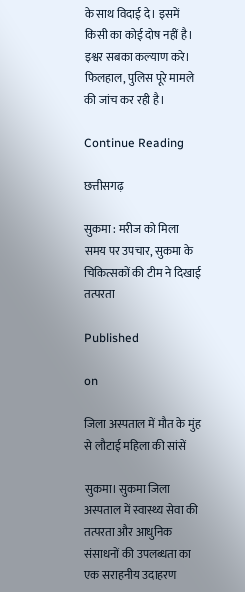के साथ विदाई दे। इसमें किसी का कोई दोष नहीं है। इश्वर सबका कल्याण करे। फिलहाल, पुलिस पूरे मामले की जांच कर रही है।

Continue Reading

छत्तीसगढ़

सुकमा : मरीज को मिला समय पर उपचार, सुकमा के चिकित्सकों की टीम ने दिखाई तत्परता

Published

on

जिला अस्पताल में मौत के मुंह से लौटाई महिला की सांसें

सुकमा। सुकमा जिला अस्पताल में स्वास्थ्य सेवा की तत्परता और आधुनिक संसाधनों की उपलब्धता का एक सराहनीय उदाहरण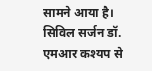सामने आया है। सिविल सर्जन डॉ. एमआर कश्यप से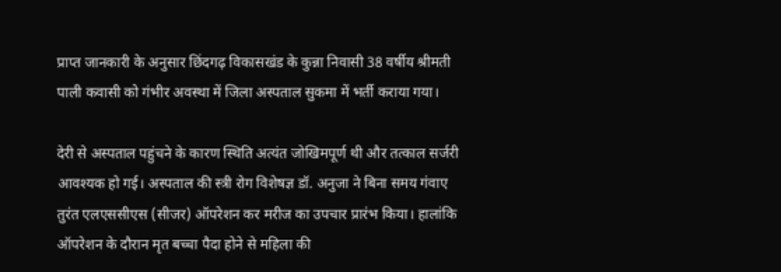प्राप्त जानकारी के अनुसार छिंदगढ़ विकासखंड के कुन्ना निवासी 38 वर्षीय श्रीमती पाली कवासी को गंभीर अवस्था में जिला अस्पताल सुकमा में भर्ती कराया गया।

देरी से अस्पताल पहुंचने के कारण स्थिति अत्यंत जोखिमपूर्ण थी और तत्काल सर्जरी आवश्यक हो गई। अस्पताल की स्त्री रोग विशेषज्ञ डॉ. अनुजा ने बिना समय गंवाए तुरंत एलएससीएस (सीजर) ऑपरेशन कर मरीज का उपचार प्रारंभ किया। हालांकि ऑपरेशन के दौरान मृत बच्चा पैदा होने से महिला की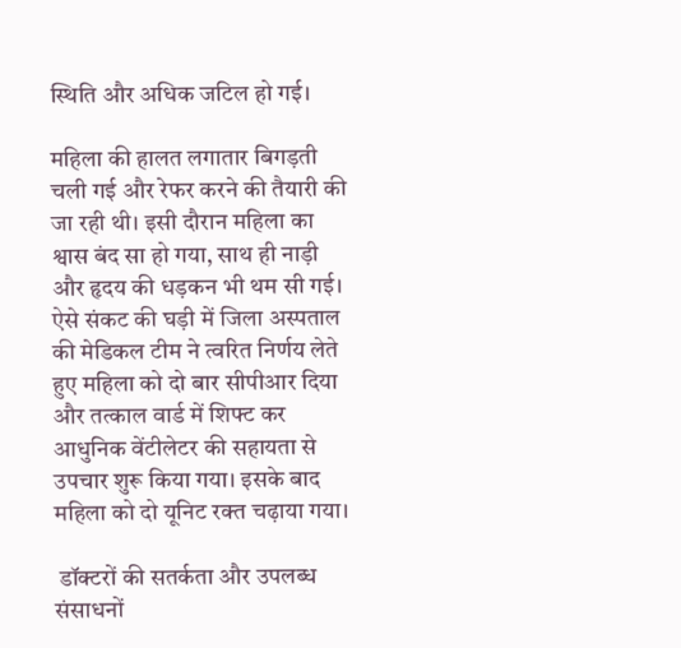स्थिति और अधिक जटिल हो गई।

महिला की हालत लगातार बिगड़ती चली गई और रेफर करने की तैयारी की जा रही थी। इसी दौरान महिला का श्वास बंद सा हो गया, साथ ही नाड़ी और हृदय की धड़कन भी थम सी गई। ऐसे संकट की घड़ी में जिला अस्पताल की मेडिकल टीम ने त्वरित निर्णय लेते हुए महिला को दो बार सीपीआर दिया और तत्काल वार्ड में शिफ्ट कर आधुनिक वेंटीलेटर की सहायता से उपचार शुरू किया गया। इसके बाद महिला को दो यूनिट रक्त चढ़ाया गया।

 डॉक्टरों की सतर्कता और उपलब्ध संसाधनों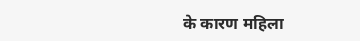के कारण महिला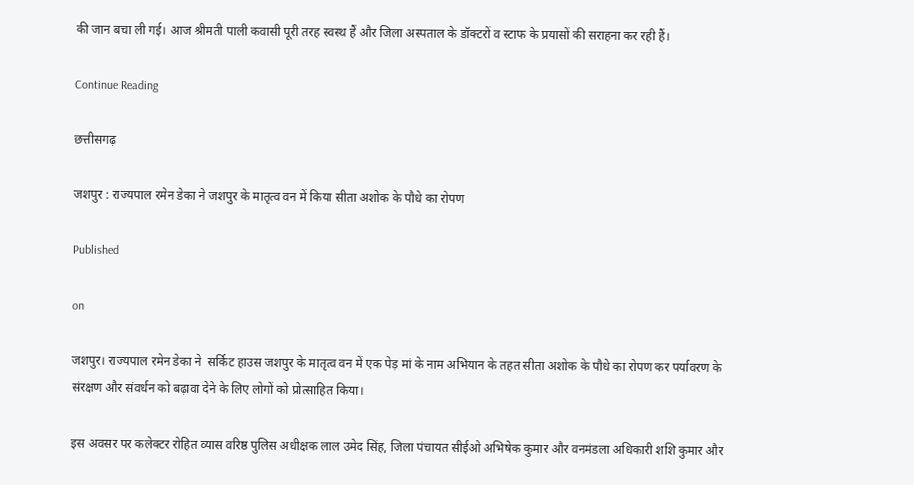की जान बचा ली गई। आज श्रीमती पाली कवासी पूरी तरह स्वस्थ हैं और जिला अस्पताल के डॉक्टरों व स्टाफ के प्रयासों की सराहना कर रही हैं।

Continue Reading

छत्तीसगढ़

जशपुर : राज्यपाल रमेन डेका ने जशपुर के मातृत्व वन में किया सीता अशोक के पौधे का रोपण

Published

on

जशपुर। राज्यपाल रमेन डेका ने  सर्किट हाउस जशपुर के मातृत्व वन में एक पेड़ मां के नाम अभियान के तहत सीता अशोक के पौधे का रोपण कर पर्यावरण के संरक्षण और संवर्धन को बढ़ावा देने के लिए लोगों को प्रोत्साहित किया।

इस अवसर पर कलेक्टर रोहित व्यास वरिष्ठ पुलिस अधीक्षक लाल उमेद सिंह, जिला पंचायत सीईओ अभिषेक कुमार और वनमंडला अधिकारी शशि कुमार और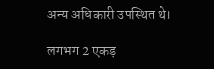अन्य अधिकारी उपस्थित थे।

लगभग 2 एकड़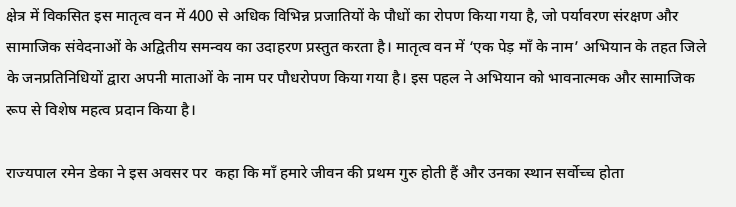क्षेत्र में विकसित इस मातृत्व वन में 400 से अधिक विभिन्न प्रजातियों के पौधों का रोपण किया गया है, जो पर्यावरण संरक्षण और सामाजिक संवेदनाओं के अद्वितीय समन्वय का उदाहरण प्रस्तुत करता है। मातृत्व वन में ‘एक पेड़ माँ के नाम’ अभियान के तहत जिले के जनप्रतिनिधियों द्वारा अपनी माताओं के नाम पर पौधरोपण किया गया है। इस पहल ने अभियान को भावनात्मक और सामाजिक रूप से विशेष महत्व प्रदान किया है।

राज्यपाल रमेन डेका ने इस अवसर पर  कहा कि माँ हमारे जीवन की प्रथम गुरु होती हैं और उनका स्थान सर्वोच्च होता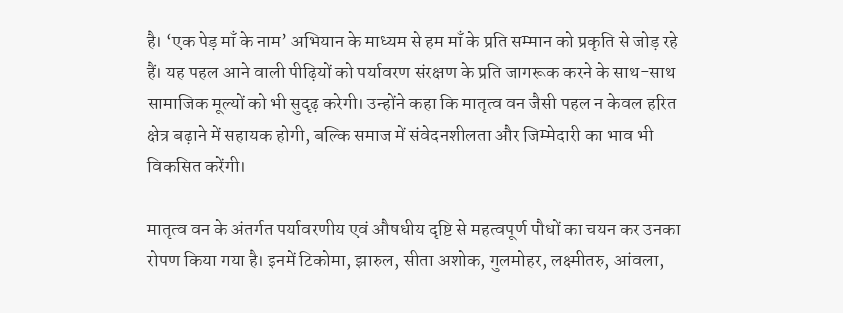है। ‘एक पेड़ माँ के नाम’ अभियान के माध्यम से हम माँ के प्रति सम्मान को प्रकृति से जोड़ रहे हैं। यह पहल आने वाली पीढ़ियों को पर्यावरण संरक्षण के प्रति जागरूक करने के साथ-साथ सामाजिक मूल्यों को भी सुदृढ़ करेगी। उन्होंने कहा कि मातृत्व वन जैसी पहल न केवल हरित क्षेत्र बढ़ाने में सहायक होगी, बल्कि समाज में संवेदनशीलता और जिम्मेदारी का भाव भी विकसित करेंगी।

मातृत्व वन के अंतर्गत पर्यावरणीय एवं औषधीय दृष्टि से महत्वपूर्ण पौधों का चयन कर उनका रोपण किया गया है। इनमें टिकोमा, झारुल, सीता अशोक, गुलमोहर, लक्ष्मीतरु, आंवला,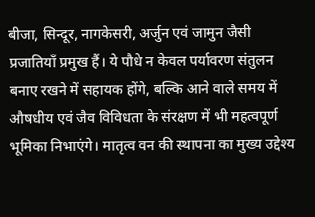बीजा, सिन्दूर, नागकेसरी, अर्जुन एवं जामुन जैसी प्रजातियाँ प्रमुख हैं। ये पौधे न केवल पर्यावरण संतुलन बनाए रखने में सहायक होंगे, बल्कि आने वाले समय में औषधीय एवं जैव विविधता के संरक्षण में भी महत्वपूर्ण भूमिका निभाएंगे। मातृत्व वन की स्थापना का मुख्य उद्देश्य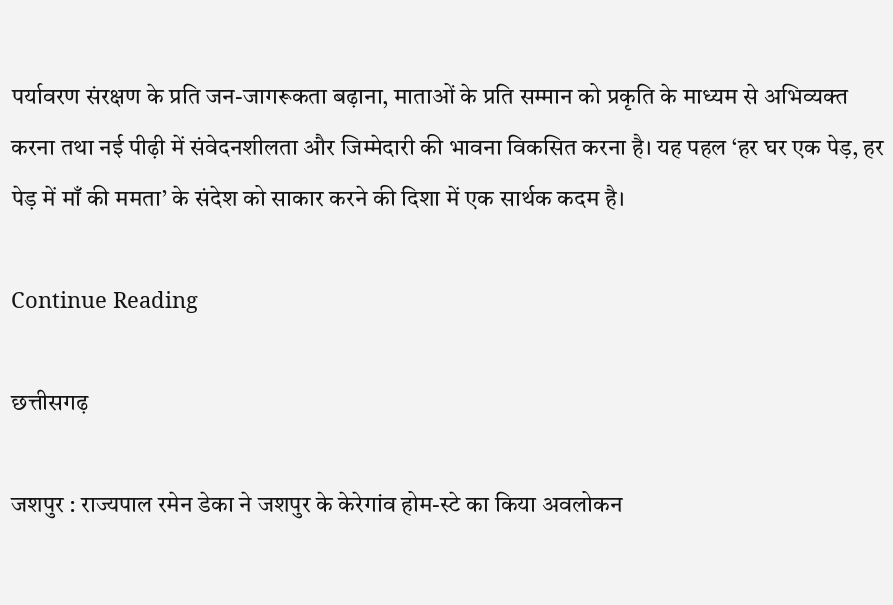पर्यावरण संरक्षण के प्रति जन-जागरूकता बढ़ाना, माताओं के प्रति सम्मान को प्रकृति के माध्यम से अभिव्यक्त करना तथा नई पीढ़ी में संवेदनशीलता और जिम्मेदारी की भावना विकसित करना है। यह पहल ‘हर घर एक पेड़, हर पेड़ में माँ की ममता’ के संदेश को साकार करने की दिशा में एक सार्थक कदम है।

Continue Reading

छत्तीसगढ़

जशपुर : राज्यपाल रमेन डेका ने जशपुर के केरेगांव होम-स्टे का किया अवलोकन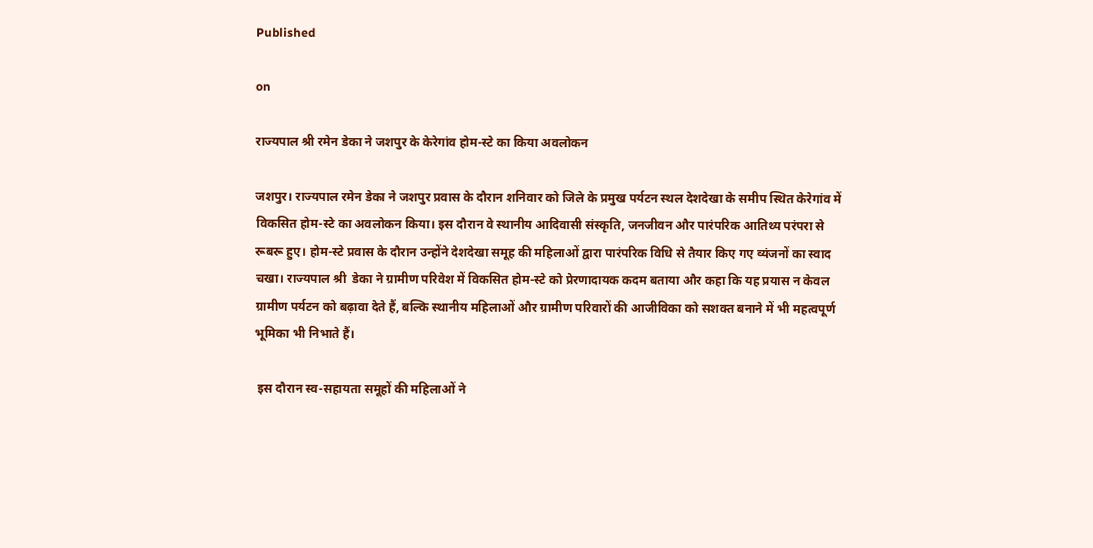Published

on

राज्यपाल श्री रमेन डेका ने जशपुर के केरेगांव होम-स्टे का किया अवलोकन

जशपुर। राज्यपाल रमेन डेका ने जशपुर प्रवास के दौरान शनिवार को जिले के प्रमुख पर्यटन स्थल देशदेखा के समीप स्थित केरेगांव में विकसित होम-स्टे का अवलोकन किया। इस दौरान वे स्थानीय आदिवासी संस्कृति, जनजीवन और पारंपरिक आतिथ्य परंपरा से रूबरू हुए। होम-स्टे प्रवास के दौरान उन्होंने देशदेखा समूह की महिलाओं द्वारा पारंपरिक विधि से तैयार किए गए व्यंजनों का स्वाद चखा। राज्यपाल श्री  डेका ने ग्रामीण परिवेश में विकसित होम-स्टे को प्रेरणादायक कदम बताया और कहा कि यह प्रयास न केवल ग्रामीण पर्यटन को बढ़ावा देते हैं, बल्कि स्थानीय महिलाओं और ग्रामीण परिवारों की आजीविका को सशक्त बनाने में भी महत्वपूर्ण भूमिका भी निभाते हैं।

 इस दौरान स्व-सहायता समूहों की महिलाओं ने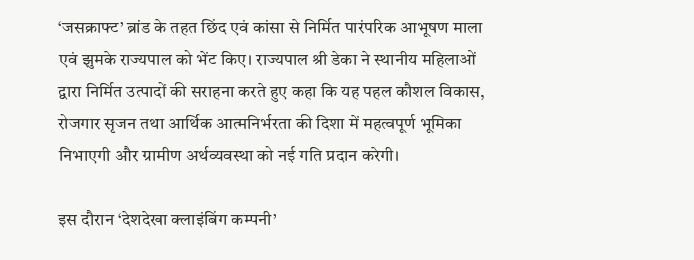‘जसक्राफ्ट’ ब्रांड के तहत छिंद एवं कांसा से निर्मित पारंपरिक आभूषण माला एवं झुमके राज्यपाल को भेंट किए। राज्यपाल श्री डेका ने स्थानीय महिलाओं द्वारा निर्मित उत्पादों की सराहना करते हुए कहा कि यह पहल कौशल विकास, रोजगार सृजन तथा आर्थिक आत्मनिर्भरता की दिशा में महत्वपूर्ण भूमिका निभाएगी और ग्रामीण अर्थव्यवस्था को नई गति प्रदान करेगी।

इस दौरान ‘देशदेखा क्लाइंबिंग कम्पनी’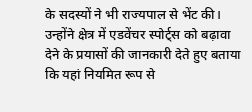के सदस्यों ने भी राज्यपाल से भेंट की। उन्होंने क्षेत्र में एडवेंचर स्पोर्ट्स को बढ़ावा देने के प्रयासों की जानकारी देते हुए बताया कि यहां नियमित रूप से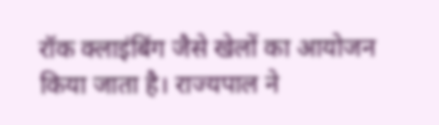रॉक क्लाइंबिंग जैसे खेलों का आयोजन किया जाता है। राज्यपाल ने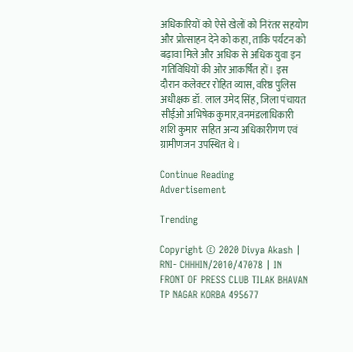अधिकारियों को ऐसे खेलों को निरंतर सहयोग और प्रोत्साहन देने को कहा, ताकि पर्यटन को बढ़ावा मिले और अधिक से अधिक युवा इन गतिविधियों की ओर आकर्षित हों। इस दौरान कलेक्टर रोहित व्यास, वरिष्ठ पुलिस अधीक्षक डॉ. लाल उमेद सिंह, जिला पंचायत सीईओ अभिषेक कुमार,वनमंडलाधिकारी शशि कुमार  सहित अन्य अधिकारीगण एवं ग्रामीणजन उपस्थित थे।

Continue Reading
Advertisement

Trending

Copyright © 2020 Divya Akash | RNI- CHHHIN/2010/47078 | IN FRONT OF PRESS CLUB TILAK BHAVAN TP NAGAR KORBA 495677